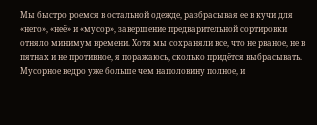Мы быстро роемся в остальной одежде, разбрасывая ее в кучи для «него», «неё» и «мусор», завершение предварительной сортировки отняло минимум времени. Хотя мы сохраняли все, что не рваное, не в пятнах и не противное, я поражаюсь, сколько придётся выбрасывать. Мусорное ведро уже больше чем наполовину полное, и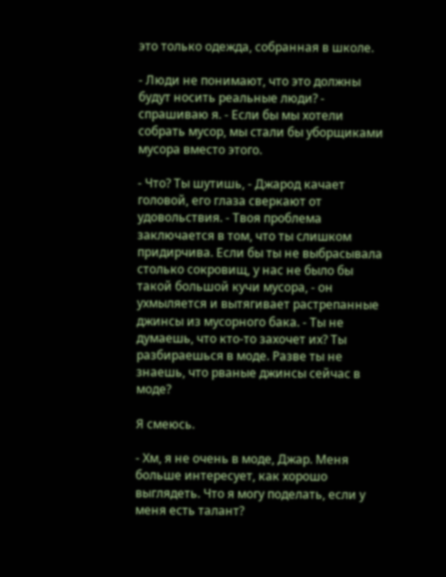это только одежда, собранная в школе.

- Люди не понимают, что это должны будут носить реальные люди? - спрашиваю я. - Если бы мы хотели собрать мусор, мы стали бы уборщиками мусора вместо этого.

- Что? Ты шутишь, - Джарод качает головой, его глаза сверкают от удовольствия. - Твоя проблема заключается в том, что ты слишком придирчива. Если бы ты не выбрасывала столько сокровищ, у нас не было бы такой большой кучи мусора, - он ухмыляется и вытягивает растрепанные джинсы из мусорного бака. - Ты не думаешь, что кто-то захочет их? Ты разбираешься в моде. Разве ты не знаешь, что рваные джинсы сейчас в моде?

Я смеюсь.

- Хм, я не очень в моде, Джар. Меня больше интересует, как хорошо выглядеть. Что я могу поделать, если у меня есть талант?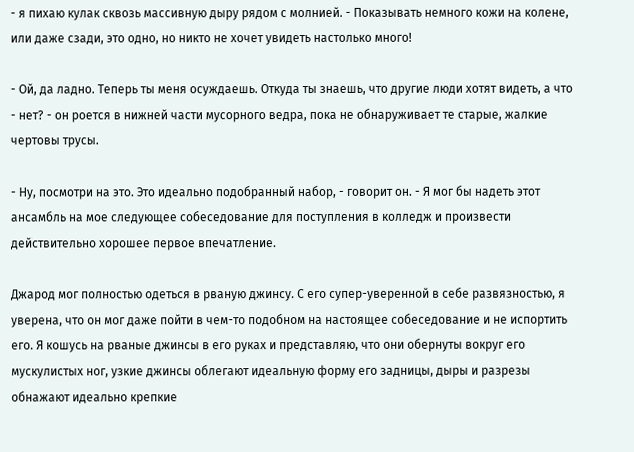- я пихаю кулак сквозь массивную дыру рядом с молнией. - Показывать немного кожи на колене, или даже сзади, это одно, но никто не хочет увидеть настолько много!

- Ой, да ладно. Теперь ты меня осуждаешь. Откуда ты знаешь, что другие люди хотят видеть, а что - нет? - он роется в нижней части мусорного ведра, пока не обнаруживает те старые, жалкие чертовы трусы.

- Ну, посмотри на это. Это идеально подобранный набор, - говорит он. - Я мог бы надеть этот ансамбль на мое следующее собеседование для поступления в колледж и произвести действительно хорошее первое впечатление.

Джарод мог полностью одеться в рваную джинсу. С его супер-уверенной в себе развязностью, я уверена, что он мог даже пойти в чем-то подобном на настоящее собеседование и не испортить его. Я кошусь на рваные джинсы в его руках и представляю, что они обернуты вокруг его мускулистых ног, узкие джинсы облегают идеальную форму его задницы, дыры и разрезы обнажают идеально крепкие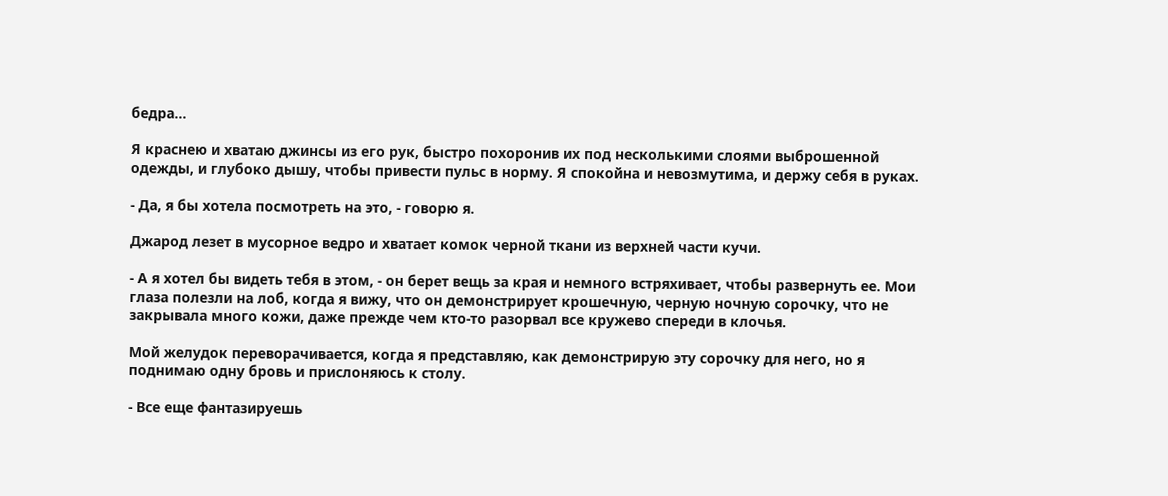бедра...

Я краснею и хватаю джинсы из его рук, быстро похоронив их под несколькими слоями выброшенной одежды, и глубоко дышу, чтобы привести пульс в норму. Я спокойна и невозмутима, и держу себя в руках.

- Да, я бы хотела посмотреть на это, - говорю я.

Джарод лезет в мусорное ведро и хватает комок черной ткани из верхней части кучи.

- А я хотел бы видеть тебя в этом, - он берет вещь за края и немного встряхивает, чтобы развернуть ее. Мои глаза полезли на лоб, когда я вижу, что он демонстрирует крошечную, черную ночную сорочку, что не закрывала много кожи, даже прежде чем кто-то разорвал все кружево спереди в клочья.

Мой желудок переворачивается, когда я представляю, как демонстрирую эту сорочку для него, но я поднимаю одну бровь и прислоняюсь к столу.

- Все еще фантазируешь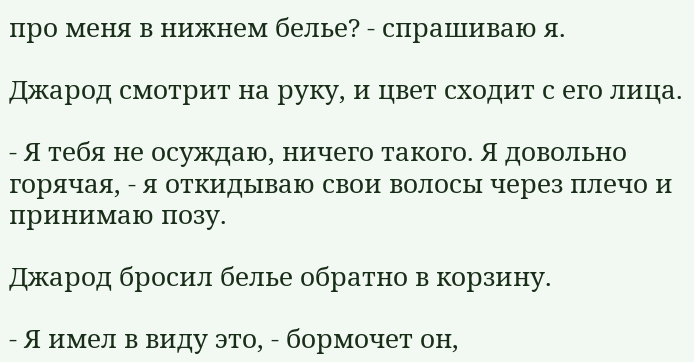про меня в нижнем белье? - спрашиваю я.

Джарод смотрит на руку, и цвет сходит с его лица.

- Я тебя не осуждаю, ничего такого. Я довольно горячая, - я откидываю свои волосы через плечо и принимаю позу.

Джарод бросил белье обратно в корзину.

- Я имел в виду это, - бормочет он,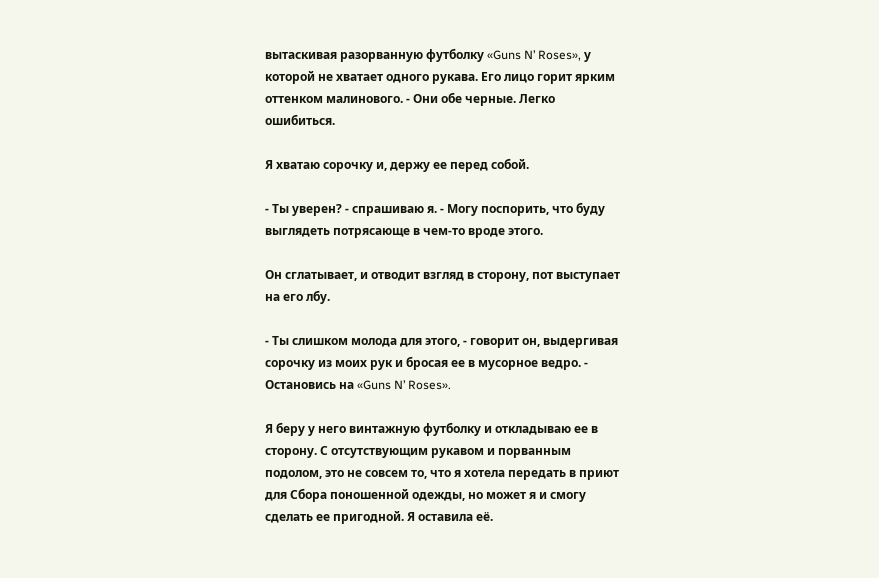вытаскивая разорванную футболку «Guns N’ Roses», у которой не хватает одного рукава. Его лицо горит ярким оттенком малинового. - Они обе черные. Легко ошибиться.

Я хватаю сорочку и, держу ее перед собой.

- Ты уверен? - спрашиваю я. - Могу поспорить, что буду выглядеть потрясающе в чем-то вроде этого.

Он сглатывает, и отводит взгляд в сторону, пот выступает на его лбу.

- Ты слишком молода для этого, - говорит он, выдергивая сорочку из моих рук и бросая ее в мусорное ведро. - Остановись на «Guns N’ Roses».

Я беру у него винтажную футболку и откладываю ее в сторону. С отсутствующим рукавом и порванным подолом, это не совсем то, что я хотела передать в приют для Сбора поношенной одежды, но может я и смогу сделать ее пригодной. Я оставила её.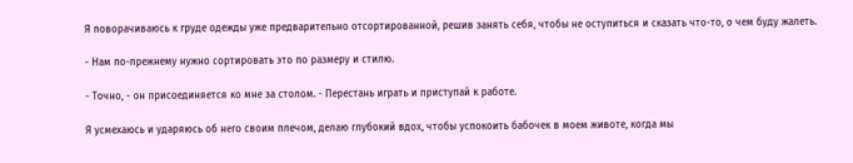Я поворачиваюсь к груде одежды уже предварительно отсортированной, решив занять себя, чтобы не оступиться и сказать что-то, о чем буду жалеть.

- Нам по-прежнему нужно сортировать это по размеру и стилю.

- Точно, - он присоединяется ко мне за столом. - Перестань играть и приступай к работе.

Я усмехаюсь и ударяюсь об него своим плечом, делаю глубокий вдох, чтобы успокоить бабочек в моем животе, когда мы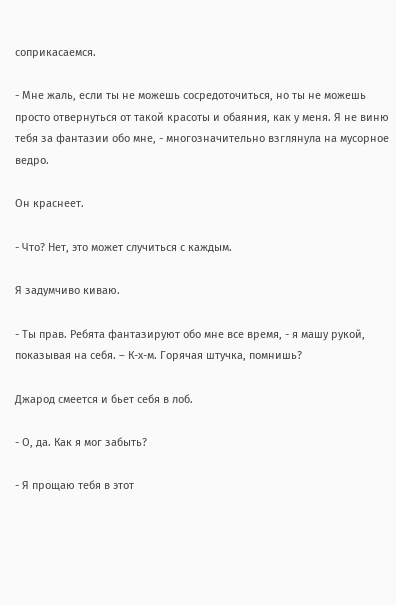соприкасаемся.

- Мне жаль, если ты не можешь сосредоточиться, но ты не можешь просто отвернуться от такой красоты и обаяния, как у меня. Я не виню тебя за фантазии обо мне, - многозначительно взглянула на мусорное ведро.

Он краснеет.

- Что? Нет, это может случиться с каждым.

Я задумчиво киваю.

- Ты прав. Ребята фантазируют обо мне все время, - я машу рукой, показывая на себя. – К-х-м. Горячая штучка, помнишь?

Джарод смеется и бьет себя в лоб.

- О, да. Как я мог забыть?

- Я прощаю тебя в этот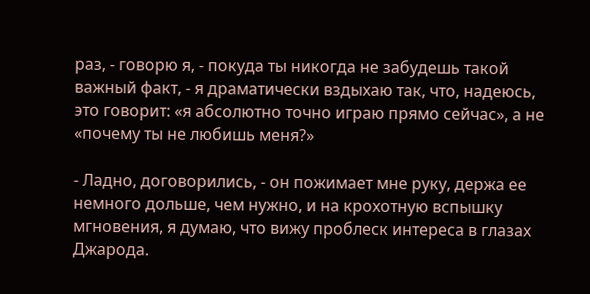раз, - говорю я, - покуда ты никогда не забудешь такой важный факт, - я драматически вздыхаю так, что, надеюсь, это говорит: «я абсолютно точно играю прямо сейчас», а не «почему ты не любишь меня?»

- Ладно, договорились, - он пожимает мне руку, держа ее немного дольше, чем нужно, и на крохотную вспышку мгновения, я думаю, что вижу проблеск интереса в глазах Джарода.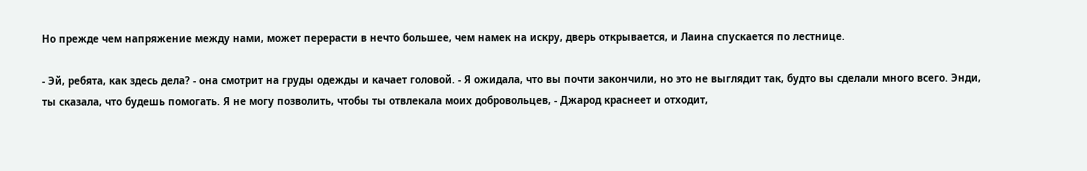Но прежде чем напряжение между нами, может перерасти в нечто большее, чем намек на искру, дверь открывается, и Лаина спускается по лестнице.

- Эй, ребята, как здесь дела? - она смотрит на груды одежды и качает головой. - Я ожидала, что вы почти закончили, но это не выглядит так, будто вы сделали много всего. Энди, ты сказала, что будешь помогать. Я не могу позволить, чтобы ты отвлекала моих добровольцев, - Джарод краснеет и отходит,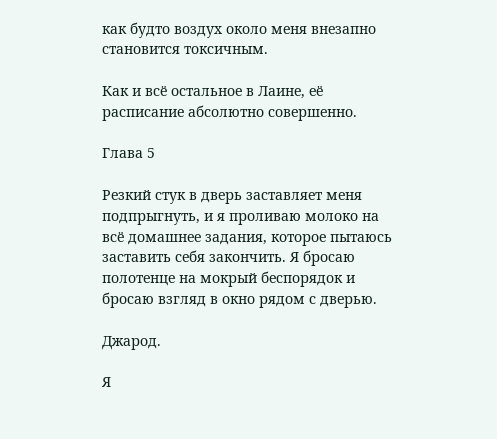как будто воздух около меня внезапно становится токсичным.

Как и всё остальное в Лаине, её расписание абсолютно совершенно.

Глава 5

Резкий стук в дверь заставляет меня подпрыгнуть, и я проливаю молоко на всё домашнее задания, которое пытаюсь заставить себя закончить. Я бросаю полотенце на мокрый беспорядок и бросаю взгляд в окно рядом с дверью.

Джарод.

Я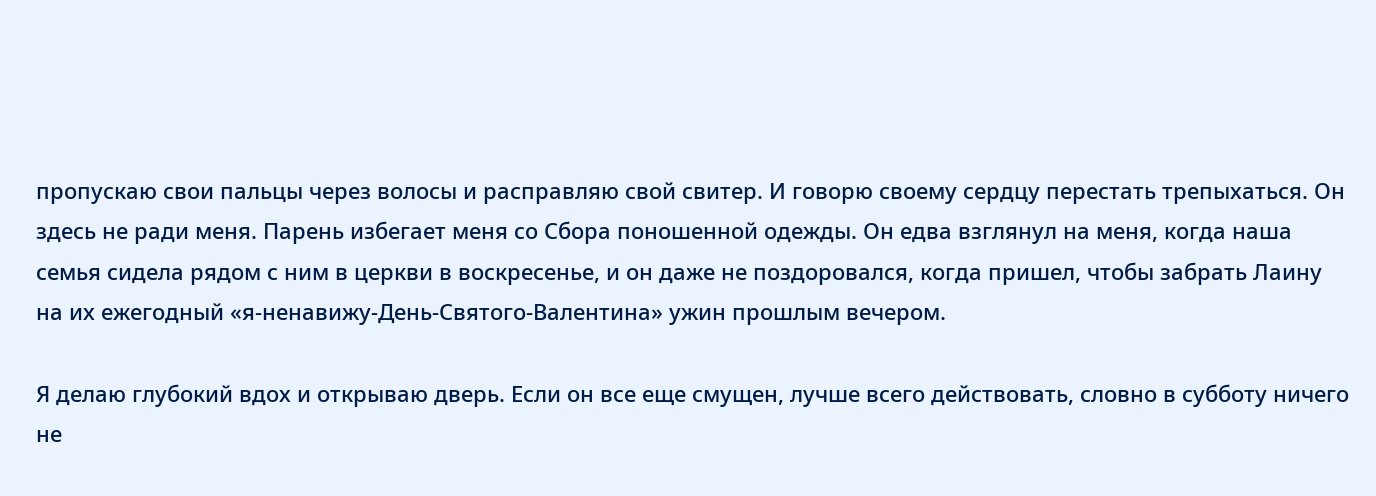пропускаю свои пальцы через волосы и расправляю свой свитер. И говорю своему сердцу перестать трепыхаться. Он здесь не ради меня. Парень избегает меня со Сбора поношенной одежды. Он едва взглянул на меня, когда наша семья сидела рядом с ним в церкви в воскресенье, и он даже не поздоровался, когда пришел, чтобы забрать Лаину на их ежегодный «я-ненавижу-День-Святого-Валентина» ужин прошлым вечером.

Я делаю глубокий вдох и открываю дверь. Если он все еще смущен, лучше всего действовать, словно в субботу ничего не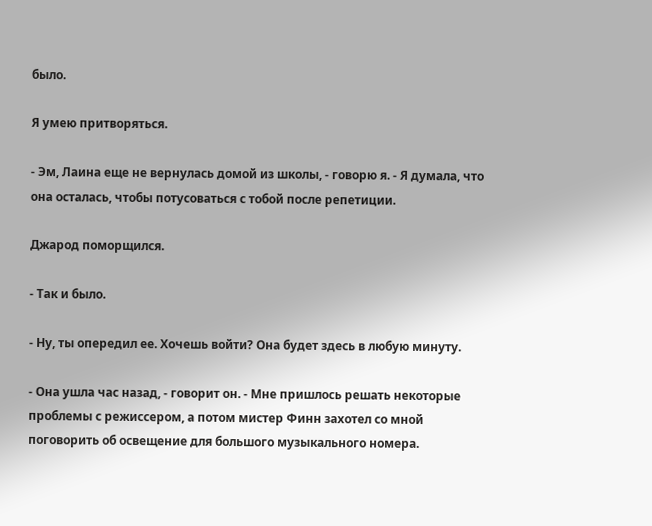было.

Я умею притворяться.

- Эм, Лаина еще не вернулась домой из школы, - говорю я. - Я думала, что она осталась, чтобы потусоваться с тобой после репетиции.

Джарод поморщился.

- Так и было.

- Ну, ты опередил ее. Хочешь войти? Она будет здесь в любую минуту.

- Она ушла час назад, - говорит он. - Мне пришлось решать некоторые проблемы с режиссером, а потом мистер Финн захотел со мной поговорить об освещение для большого музыкального номера.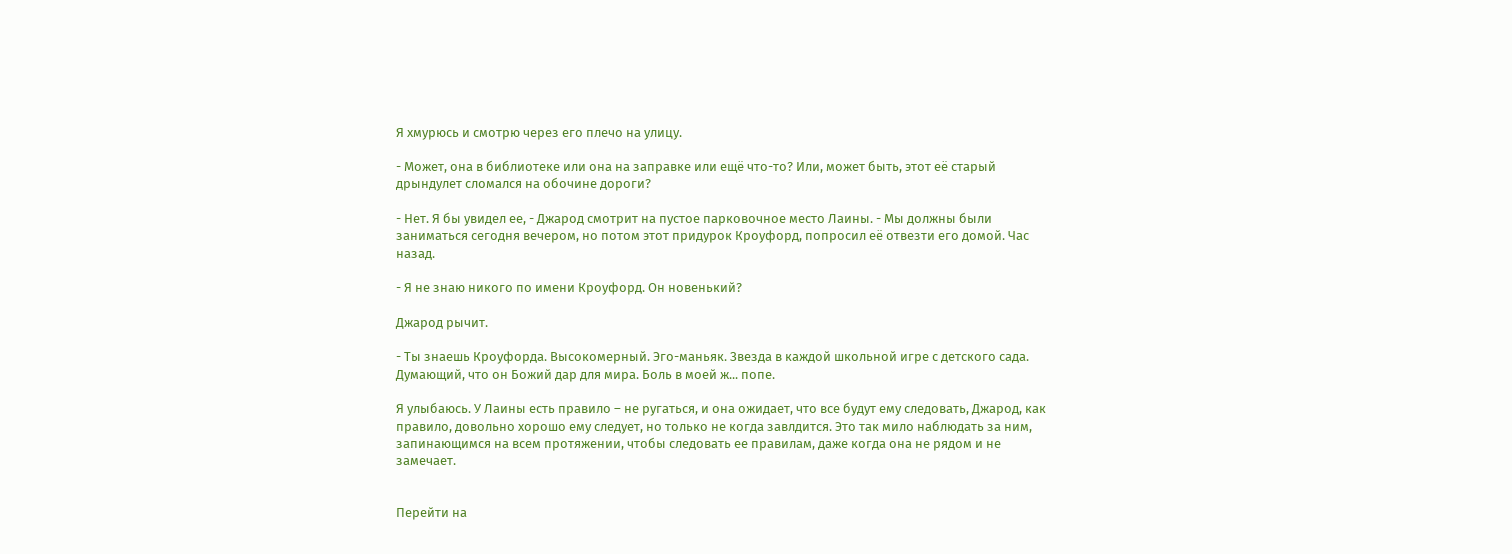Я хмурюсь и смотрю через его плечо на улицу.

- Может, она в библиотеке или она на заправке или ещё что-то? Или, может быть, этот её старый дрындулет сломался на обочине дороги?

- Нет. Я бы увидел ее, - Джарод смотрит на пустое парковочное место Лаины. - Мы должны были заниматься сегодня вечером, но потом этот придурок Кроуфорд, попросил её отвезти его домой. Час назад.

- Я не знаю никого по имени Кроуфорд. Он новенький?

Джарод рычит.

- Ты знаешь Кроуфорда. Высокомерный. Эго-маньяк. Звезда в каждой школьной игре с детского сада. Думающий, что он Божий дар для мира. Боль в моей ж... попе.

Я улыбаюсь. У Лаины есть правило – не ругаться, и она ожидает, что все будут ему следовать, Джарод, как правило, довольно хорошо ему следует, но только не когда завлдится. Это так мило наблюдать за ним, запинающимся на всем протяжении, чтобы следовать ее правилам, даже когда она не рядом и не замечает.


Перейти на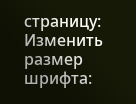страницу:
Изменить размер шрифта: